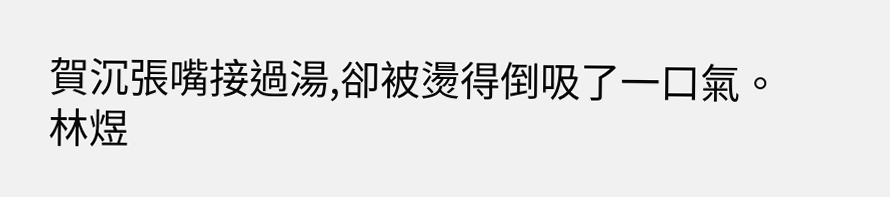賀沉張嘴接過湯,卻被燙得倒吸了一口氣。
林煜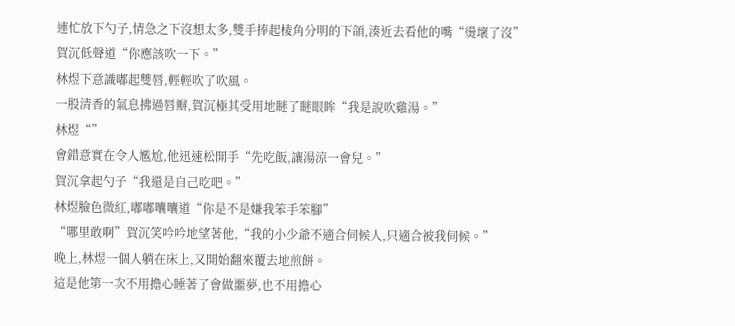連忙放下勺子,情急之下沒想太多,雙手捧起棱角分明的下頜,湊近去看他的嘴“燙壞了沒”
賀沉低聲道“你應該吹一下。”
林煜下意識嘟起雙唇,輕輕吹了吹風。
一股清香的氣息拂過唇瓣,賀沉極其受用地瞇了瞇眼眸“我是說吹雞湯。”
林煜“”
會錯意實在令人尷尬,他迅速松開手“先吃飯,讓湯涼一會兒。”
賀沉拿起勺子“我還是自己吃吧。”
林煜臉色微紅,嘟嘟囔囔道“你是不是嫌我笨手笨腳”
“哪里敢啊”賀沉笑吟吟地望著他,“我的小少爺不適合伺候人,只適合被我伺候。”
晚上,林煜一個人躺在床上,又開始翻來覆去地煎餅。
這是他第一次不用擔心睡著了會做噩夢,也不用擔心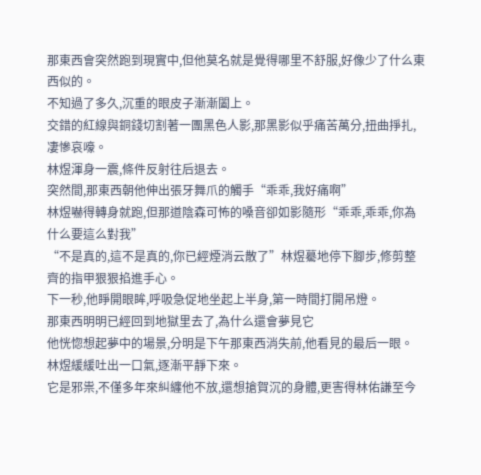那東西會突然跑到現實中,但他莫名就是覺得哪里不舒服,好像少了什么東西似的。
不知過了多久,沉重的眼皮子漸漸闔上。
交錯的紅線與銅錢切割著一團黑色人影,那黑影似乎痛苦萬分,扭曲掙扎,凄慘哀嚎。
林煜渾身一震,條件反射往后退去。
突然間,那東西朝他伸出張牙舞爪的觸手“乖乖,我好痛啊”
林煜嚇得轉身就跑,但那道陰森可怖的嗓音卻如影隨形“乖乖,乖乖,你為什么要這么對我”
“不是真的,這不是真的,你已經煙消云散了”林煜驀地停下腳步,修剪整齊的指甲狠狠掐進手心。
下一秒,他睜開眼眸,呼吸急促地坐起上半身,第一時間打開吊燈。
那東西明明已經回到地獄里去了,為什么還會夢見它
他恍惚想起夢中的場景,分明是下午那東西消失前,他看見的最后一眼。
林煜緩緩吐出一口氣,逐漸平靜下來。
它是邪祟,不僅多年來糾纏他不放,還想搶賀沉的身體,更害得林佑謙至今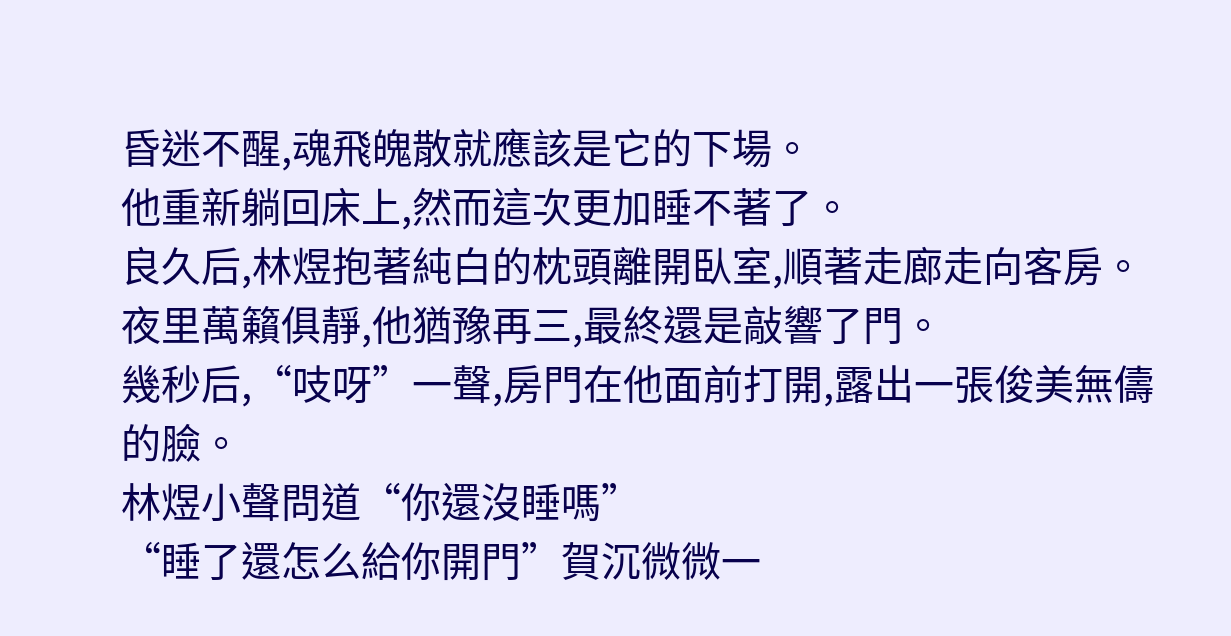昏迷不醒,魂飛魄散就應該是它的下場。
他重新躺回床上,然而這次更加睡不著了。
良久后,林煜抱著純白的枕頭離開臥室,順著走廊走向客房。
夜里萬籟俱靜,他猶豫再三,最終還是敲響了門。
幾秒后,“吱呀”一聲,房門在他面前打開,露出一張俊美無儔的臉。
林煜小聲問道“你還沒睡嗎”
“睡了還怎么給你開門”賀沉微微一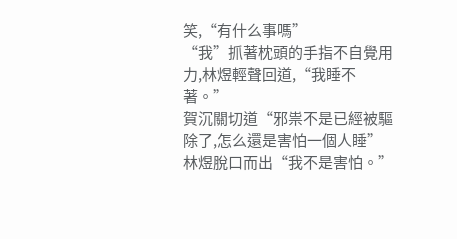笑,“有什么事嗎”
“我”抓著枕頭的手指不自覺用力,林煜輕聲回道,“我睡不著。”
賀沉關切道“邪祟不是已經被驅除了,怎么還是害怕一個人睡”
林煜脫口而出“我不是害怕。”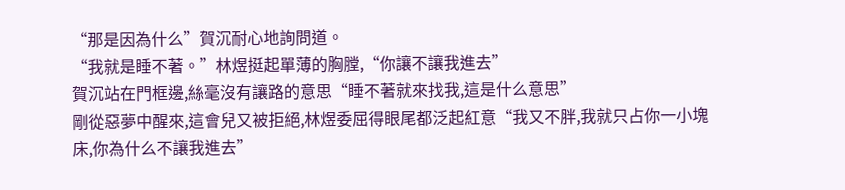“那是因為什么”賀沉耐心地詢問道。
“我就是睡不著。”林煜挺起單薄的胸膛,“你讓不讓我進去”
賀沉站在門框邊,絲毫沒有讓路的意思“睡不著就來找我,這是什么意思”
剛從惡夢中醒來,這會兒又被拒絕,林煜委屈得眼尾都泛起紅意“我又不胖,我就只占你一小塊床,你為什么不讓我進去”